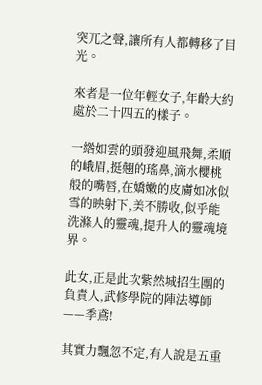突兀之聲,讓所有人都轉移了目光。

來者是一位年輕女子,年齡大約處於二十四五的樣子。

一綹如雲的頭發迎風飛舞,柔順的峨眉,挺翹的瑤鼻,滴水櫻桃般的嘴唇,在嬌嫩的皮膚如冰似雪的映射下,美不勝收,似乎能洗滌人的靈魂,提升人的靈魂境界。

此女,正是此次紫然城招生團的負責人,武修學院的陣法導師——季鳶!

其實力飄忽不定,有人說是五重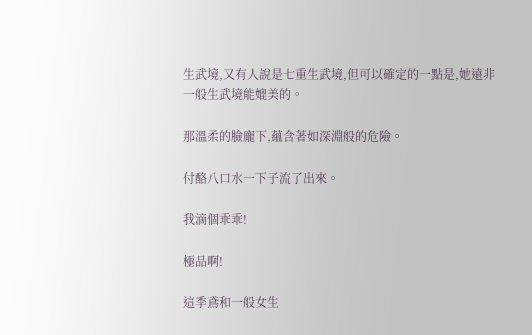生武境,又有人說是七重生武境,但可以確定的一點是,她遠非一般生武境能媲美的。

那溫柔的臉龐下,蘊含著如深淵般的危險。

付酪八口水一下子流了出來。

我滴個乖乖!

極品啊!

這季鳶和一般女生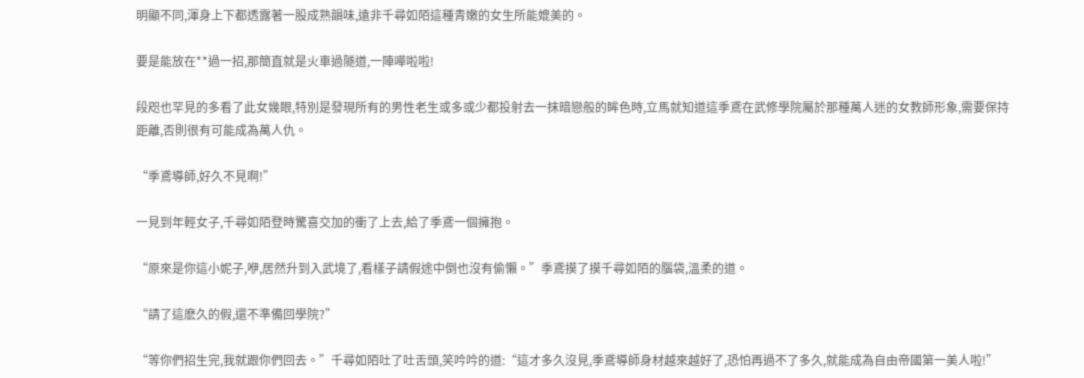明顯不同,渾身上下都透露著一股成熟韻味,遠非千尋如陌這種青嫩的女生所能媲美的。

要是能放在**過一招,那簡直就是火車過隧道,一陣嘩啦啦!

段咫也罕見的多看了此女幾眼,特別是發現所有的男性老生或多或少都投射去一抹暗戀般的眸色時,立馬就知道這季鳶在武修學院屬於那種萬人迷的女教師形象,需要保持距離,否則很有可能成為萬人仇。

“季鳶導師,好久不見啊!”

一見到年輕女子,千尋如陌登時驚喜交加的衝了上去,給了季鳶一個擁抱。

“原來是你這小妮子,咿,居然升到入武境了,看樣子請假途中倒也沒有偷懶。”季鳶摸了摸千尋如陌的腦袋,溫柔的道。

“請了這麽久的假,還不準備回學院?”

“等你們招生完,我就跟你們回去。”千尋如陌吐了吐舌頭,笑吟吟的道:“這才多久沒見,季鳶導師身材越來越好了,恐怕再過不了多久,就能成為自由帝國第一美人啦!”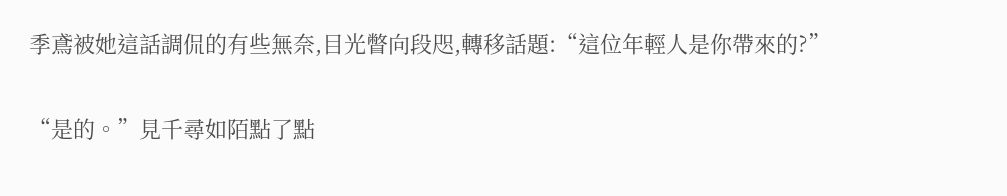季鳶被她這話調侃的有些無奈,目光瞥向段咫,轉移話題:“這位年輕人是你帶來的?”

“是的。”見千尋如陌點了點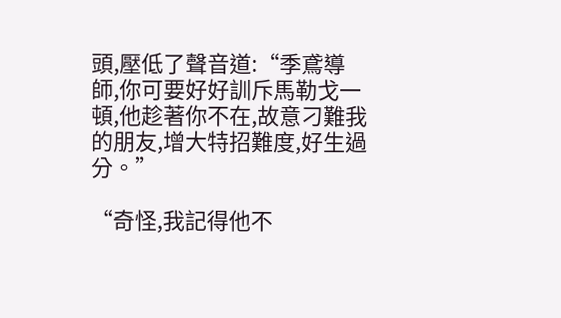頭,壓低了聲音道:“季鳶導師,你可要好好訓斥馬勒戈一頓,他趁著你不在,故意刁難我的朋友,增大特招難度,好生過分。”

“奇怪,我記得他不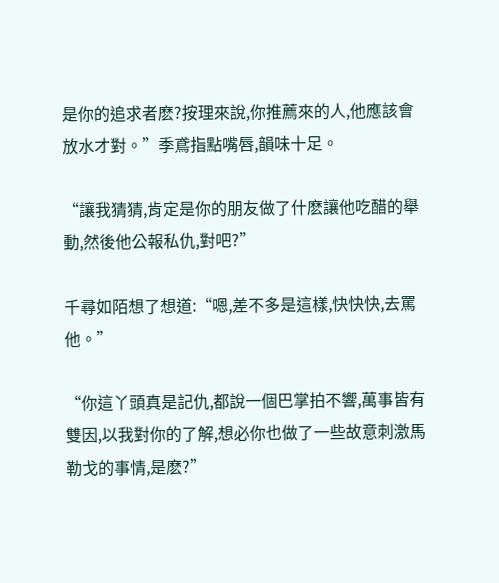是你的追求者麽?按理來說,你推薦來的人,他應該會放水才對。”季鳶指點嘴唇,韻味十足。

“讓我猜猜,肯定是你的朋友做了什麽讓他吃醋的舉動,然後他公報私仇,對吧?”

千尋如陌想了想道:“嗯,差不多是這樣,快快快,去罵他。”

“你這丫頭真是記仇,都說一個巴掌拍不響,萬事皆有雙因,以我對你的了解,想必你也做了一些故意刺激馬勒戈的事情,是麽?”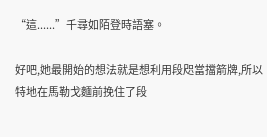“這......”千尋如陌登時語塞。

好吧,她最開始的想法就是想利用段咫當擋箭牌,所以特地在馬勒戈麵前挽住了段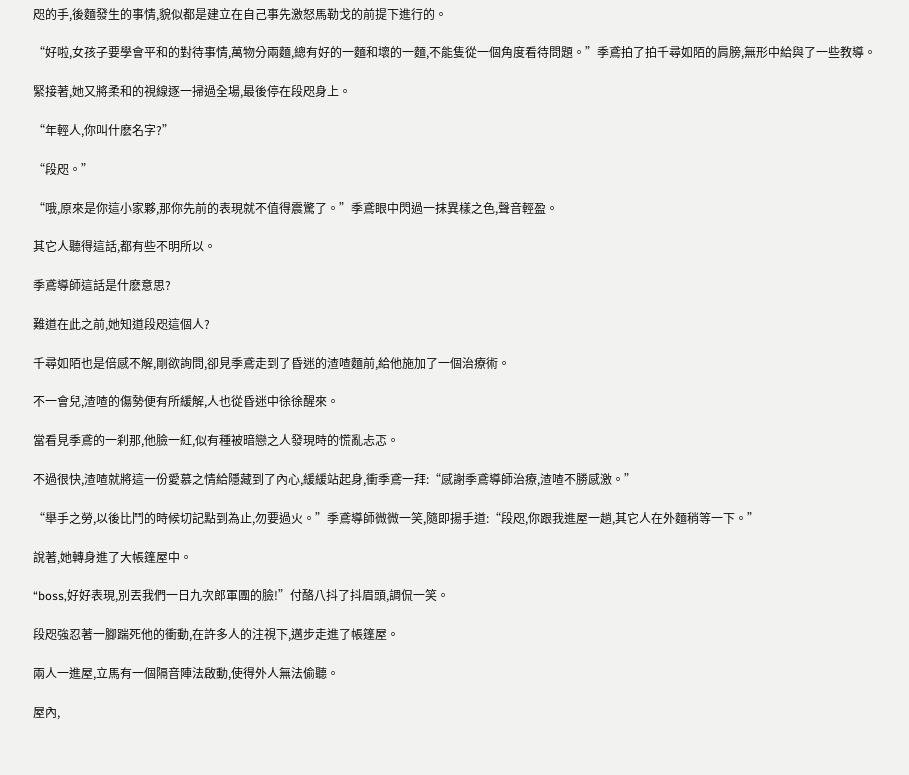咫的手,後麵發生的事情,貌似都是建立在自己事先激怒馬勒戈的前提下進行的。

“好啦,女孩子要學會平和的對待事情,萬物分兩麵,總有好的一麵和壞的一麵,不能隻從一個角度看待問題。”季鳶拍了拍千尋如陌的肩膀,無形中給與了一些教導。

緊接著,她又將柔和的視線逐一掃過全場,最後停在段咫身上。

“年輕人,你叫什麽名字?”

“段咫。”

“哦,原來是你這小家夥,那你先前的表現就不值得震驚了。”季鳶眼中閃過一抹異樣之色,聲音輕盈。

其它人聽得這話,都有些不明所以。

季鳶導師這話是什麽意思?

難道在此之前,她知道段咫這個人?

千尋如陌也是倍感不解,剛欲詢問,卻見季鳶走到了昏迷的渣喳麵前,給他施加了一個治療術。

不一會兒,渣喳的傷勢便有所緩解,人也從昏迷中徐徐醒來。

當看見季鳶的一刹那,他臉一紅,似有種被暗戀之人發現時的慌亂忐忑。

不過很快,渣喳就將這一份愛慕之情給隱藏到了內心,緩緩站起身,衝季鳶一拜:“感謝季鳶導師治療,渣喳不勝感激。”

“舉手之勞,以後比鬥的時候切記點到為止,勿要過火。”季鳶導師微微一笑,隨即揚手道:“段咫,你跟我進屋一趟,其它人在外麵稍等一下。”

說著,她轉身進了大帳篷屋中。

“boss,好好表現,別丟我們一日九次郎軍團的臉!”付酪八抖了抖眉頭,調侃一笑。

段咫強忍著一腳踹死他的衝動,在許多人的注視下,邁步走進了帳篷屋。

兩人一進屋,立馬有一個隔音陣法啟動,使得外人無法偷聽。

屋內,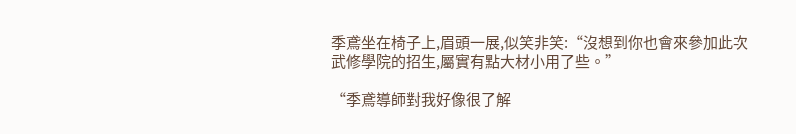季鳶坐在椅子上,眉頭一展,似笑非笑:“沒想到你也會來參加此次武修學院的招生,屬實有點大材小用了些。”

“季鳶導師對我好像很了解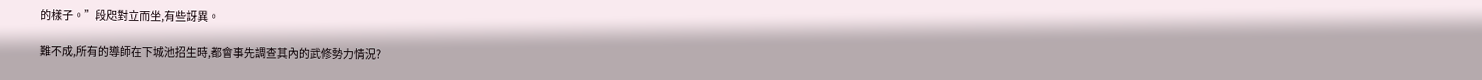的樣子。”段咫對立而坐,有些訝異。

難不成,所有的導師在下城池招生時,都會事先調查其內的武修勢力情況?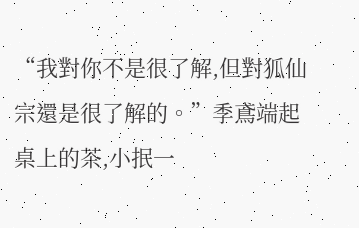“我對你不是很了解,但對狐仙宗還是很了解的。”季鳶端起桌上的茶,小抿一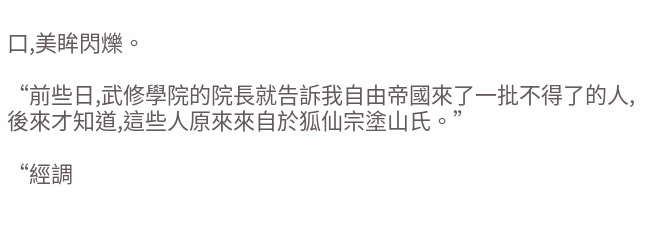口,美眸閃爍。

“前些日,武修學院的院長就告訴我自由帝國來了一批不得了的人,後來才知道,這些人原來來自於狐仙宗塗山氏。”

“經調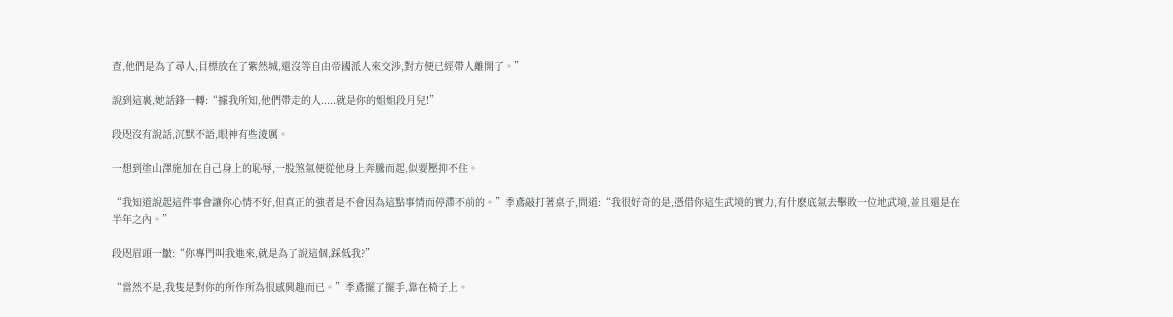查,他們是為了尋人,目標放在了紫然城,還沒等自由帝國派人來交涉,對方便已經帶人離開了。”

說到這裏,她話鋒一轉:“據我所知,他們帶走的人.....就是你的姐姐段月兒!”

段咫沒有說話,沉默不語,眼神有些淩厲。

一想到塗山澤施加在自己身上的恥辱,一股煞氣便從他身上奔騰而起,似要壓抑不住。

“我知道說起這件事會讓你心情不好,但真正的強者是不會因為這點事情而停滯不前的。”季鳶敲打著桌子,問道:“我很好奇的是,憑借你這生武境的實力,有什麽底氣去擊敗一位地武境,並且還是在半年之內。”

段咫眉頭一皺:“你專門叫我進來,就是為了說這個,踩低我?”

“當然不是,我隻是對你的所作所為很感興趣而已。”季鳶擺了擺手,靠在椅子上。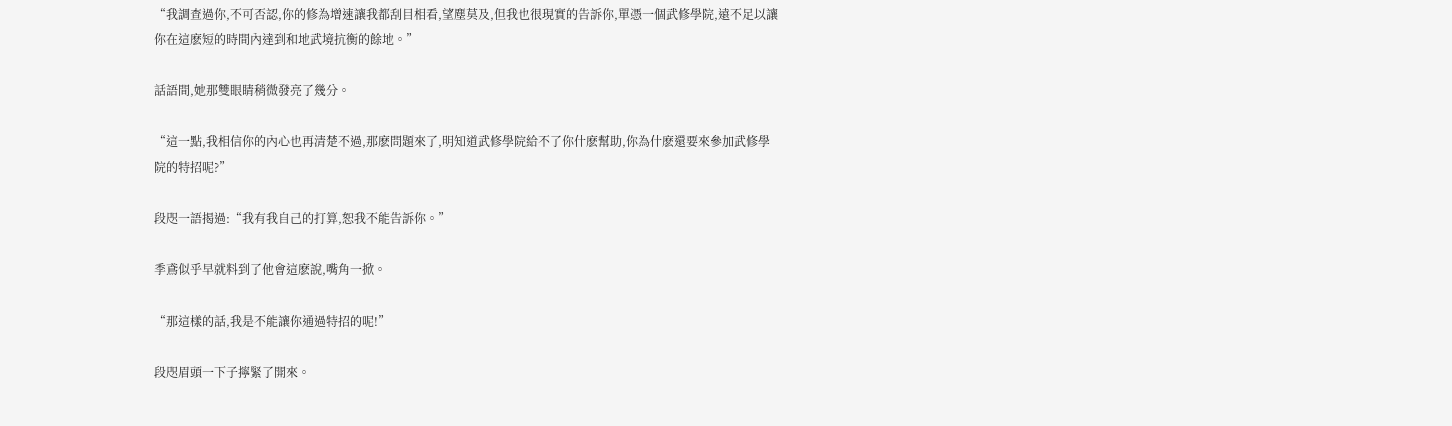“我調查過你,不可否認,你的修為增速讓我都刮目相看,望塵莫及,但我也很現實的告訴你,單憑一個武修學院,遠不足以讓你在這麽短的時間內達到和地武境抗衡的餘地。”

話語間,她那雙眼睛稍微發亮了幾分。

“這一點,我相信你的內心也再清楚不過,那麽問題來了,明知道武修學院給不了你什麽幫助,你為什麽還要來參加武修學院的特招呢?”

段咫一語揭過:“我有我自己的打算,恕我不能告訴你。”

季鳶似乎早就料到了他會這麽說,嘴角一掀。

“那這樣的話,我是不能讓你通過特招的呢!”

段咫眉頭一下子擰緊了開來。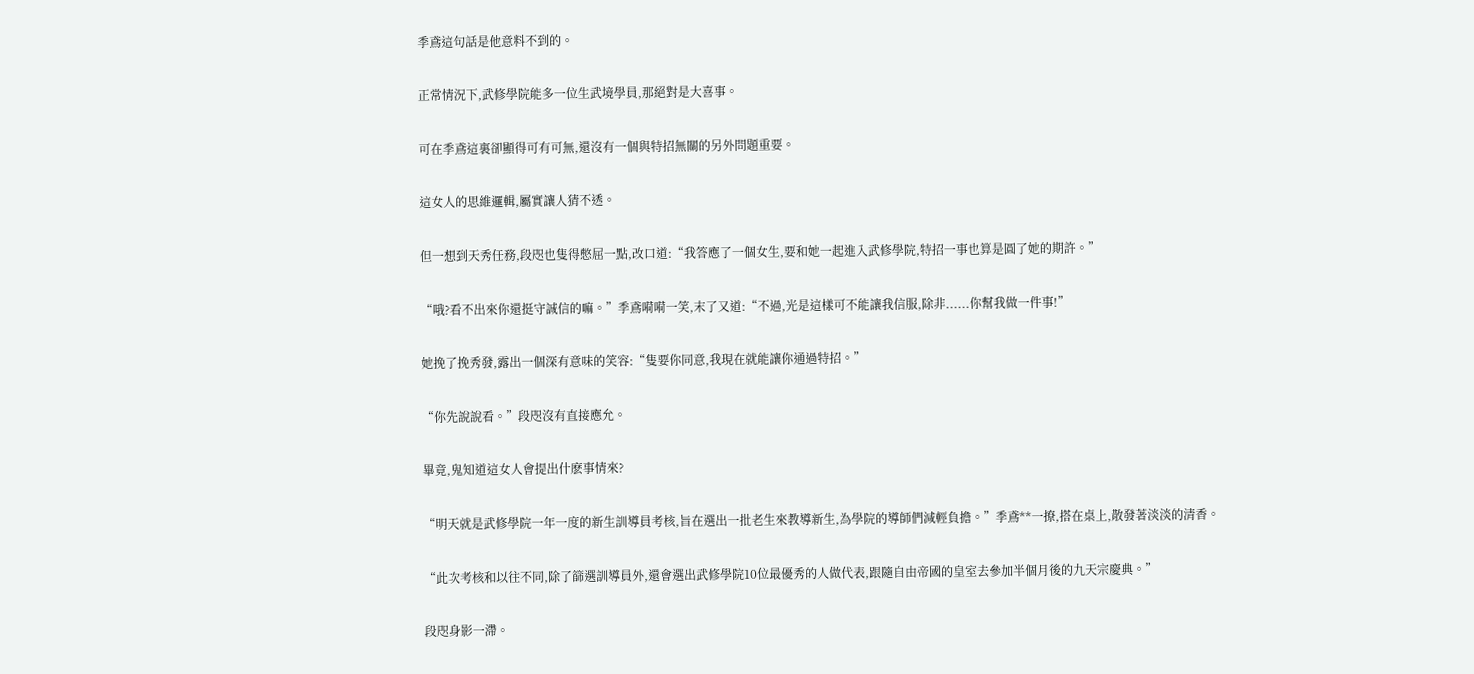季鳶這句話是他意料不到的。

正常情況下,武修學院能多一位生武境學員,那絕對是大喜事。

可在季鳶這裏卻顯得可有可無,還沒有一個與特招無關的另外問題重要。

這女人的思維邏輯,屬實讓人猜不透。

但一想到天秀任務,段咫也隻得憋屈一點,改口道:“我答應了一個女生,要和她一起進入武修學院,特招一事也算是圓了她的期許。”

“哦?看不出來你還挺守誠信的嘛。”季鳶嗬嗬一笑,末了又道:“不過,光是這樣可不能讓我信服,除非......你幫我做一件事!”

她挽了挽秀發,露出一個深有意味的笑容:“隻要你同意,我現在就能讓你通過特招。”

“你先說說看。”段咫沒有直接應允。

畢竟,鬼知道這女人會提出什麽事情來?

“明天就是武修學院一年一度的新生訓導員考核,旨在選出一批老生來教導新生,為學院的導師們減輕負擔。”季鳶**一撩,搭在桌上,散發著淡淡的清香。

“此次考核和以往不同,除了篩選訓導員外,還會選出武修學院10位最優秀的人做代表,跟隨自由帝國的皇室去參加半個月後的九天宗慶典。”

段咫身影一滯。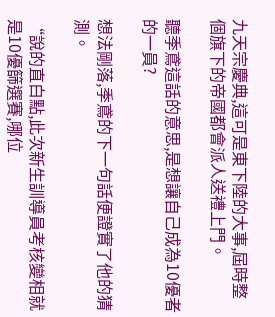九天宗慶典,這可是東下陸的大事,屆時整個旗下的帝國都會派人送禮上門。

聽季鳶這話的意思,是想讓自己成為10優者的一員?

想法剛落,季鳶的下一句話便證實了他的猜測。

“說的直白點,此次新生訓導員考核變相就是10優篩選賽,哪位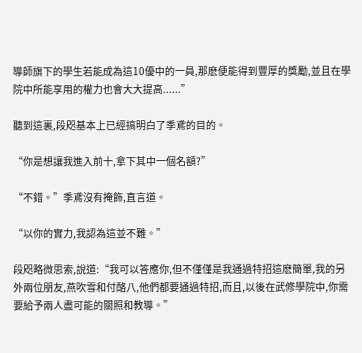導師旗下的學生若能成為這10優中的一員,那麽便能得到豐厚的獎勵,並且在學院中所能享用的權力也會大大提高......”

聽到這裏,段咫基本上已經搞明白了季鳶的目的。

“你是想讓我進入前十,拿下其中一個名額?”

“不錯。”季鳶沒有掩飾,直言道。

“以你的實力,我認為這並不難。”

段咫略微思索,說道:“我可以答應你,但不僅僅是我通過特招這麽簡單,我的另外兩位朋友,燕吹雪和付酪八,他們都要通過特招,而且,以後在武修學院中,你需要給予兩人盡可能的關照和教導。”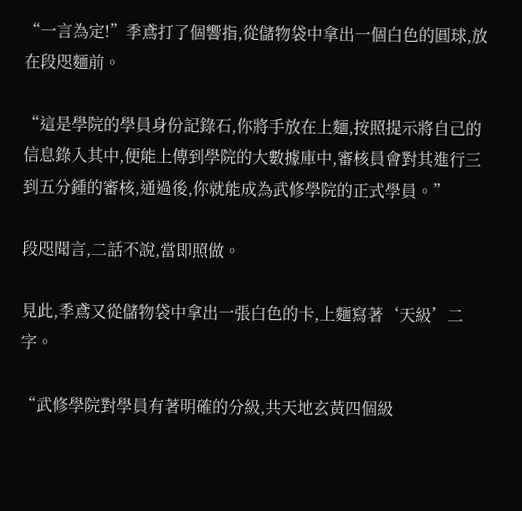“一言為定!”季鳶打了個響指,從儲物袋中拿出一個白色的圓球,放在段咫麵前。

“這是學院的學員身份記錄石,你將手放在上麵,按照提示將自己的信息錄入其中,便能上傳到學院的大數據庫中,審核員會對其進行三到五分鍾的審核,通過後,你就能成為武修學院的正式學員。”

段咫聞言,二話不說,當即照做。

見此,季鳶又從儲物袋中拿出一張白色的卡,上麵寫著‘天級’二字。

“武修學院對學員有著明確的分級,共天地玄黃四個級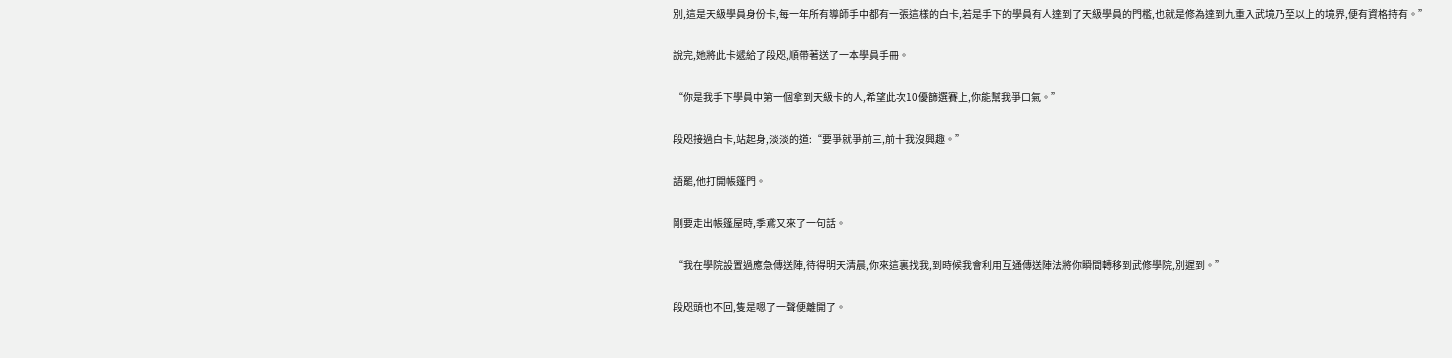別,這是天級學員身份卡,每一年所有導師手中都有一張這樣的白卡,若是手下的學員有人達到了天級學員的門檻,也就是修為達到九重入武境乃至以上的境界,便有資格持有。”

說完,她將此卡遞給了段咫,順帶著送了一本學員手冊。

“你是我手下學員中第一個拿到天級卡的人,希望此次10優篩選賽上,你能幫我爭口氣。”

段咫接過白卡,站起身,淡淡的道:“要爭就爭前三,前十我沒興趣。”

語罷,他打開帳篷門。

剛要走出帳篷屋時,季鳶又來了一句話。

“我在學院設置過應急傳送陣,待得明天清晨,你來這裏找我,到時候我會利用互通傳送陣法將你瞬間轉移到武修學院,別遲到。”

段咫頭也不回,隻是嗯了一聲便離開了。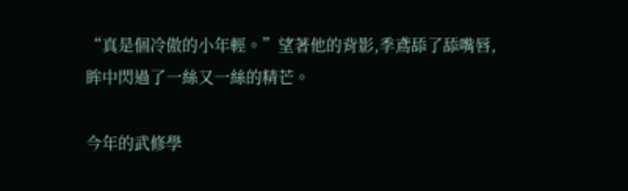“真是個冷傲的小年輕。”望著他的背影,季鳶舔了舔嘴唇,眸中閃過了一絲又一絲的精芒。

今年的武修學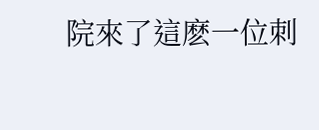院來了這麽一位刺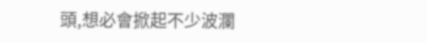頭,想必會掀起不少波瀾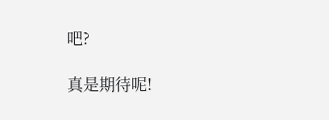吧?

真是期待呢!